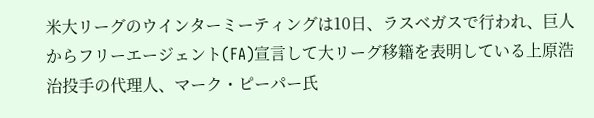米大リーグのウインターミーティングは10日、ラスベガスで行われ、巨人からフリーエージェント(FA)宣言して大リーグ移籍を表明している上原浩治投手の代理人、マーク・ピーパー氏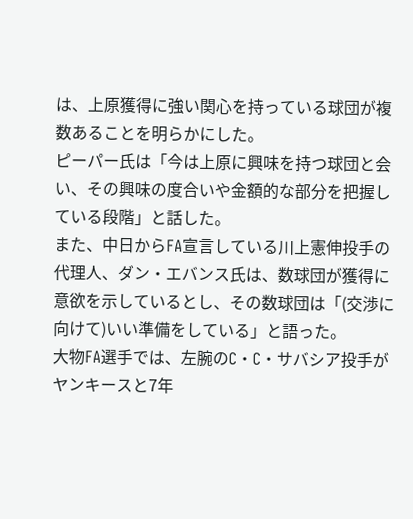は、上原獲得に強い関心を持っている球団が複数あることを明らかにした。
ピーパー氏は「今は上原に興味を持つ球団と会い、その興味の度合いや金額的な部分を把握している段階」と話した。
また、中日からFA宣言している川上憲伸投手の代理人、ダン・エバンス氏は、数球団が獲得に意欲を示しているとし、その数球団は「(交渉に向けて)いい準備をしている」と語った。
大物FA選手では、左腕のC・C・サバシア投手がヤンキースと7年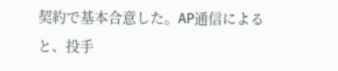契約で基本合意した。AP通信によると、投手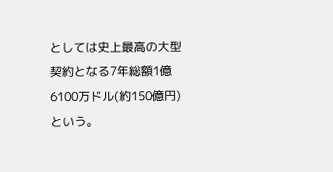としては史上最高の大型契約となる7年総額1億6100万ドル(約150億円)という。